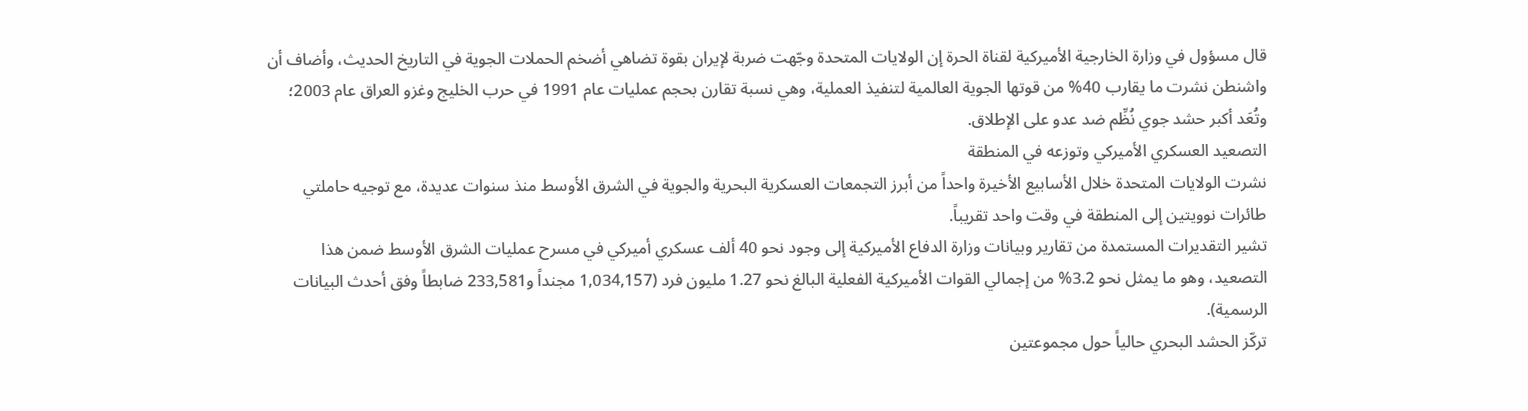قال مسؤول في وزارة الخارجية الأميركية لقناة الحرة إن الولايات المتحدة وجّهت ضربة لإيران بقوة تضاهي أضخم الحملات الجوية في التاريخ الحديث، وأضاف أن واشنطن نشرت ما يقارب 40% من قوتها الجوية العالمية لتنفيذ العملية، وهي نسبة تقارن بحجم عمليات عام 1991 في حرب الخليج وغزو العراق عام 2003؛ وتُعَد أكبر حشد جوي نُظِّم ضد عدو على الإطلاق.
التصعيد العسكري الأميركي وتوزعه في المنطقة
نشرت الولايات المتحدة خلال الأسابيع الأخيرة واحداً من أبرز التجمعات العسكرية البحرية والجوية في الشرق الأوسط منذ سنوات عديدة، مع توجيه حاملتي طائرات نوويتين إلى المنطقة في وقت واحد تقريباً.
تشير التقديرات المستمدة من تقارير وبيانات وزارة الدفاع الأميركية إلى وجود نحو 40 ألف عسكري أميركي في مسرح عمليات الشرق الأوسط ضمن هذا التصعيد، وهو ما يمثل نحو 3.2% من إجمالي القوات الأميركية الفعلية البالغ نحو 1.27 مليون فرد (1,034,157 مجنداً و233,581 ضابطاً وفق أحدث البيانات الرسمية).
تركّز الحشد البحري حالياً حول مجموعتين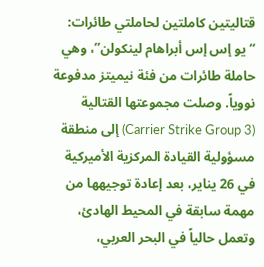قتاليتين كاملتين لحاملتي طائرات: “يو إس إس أبراهام لينكولن”، وهي حاملة طائرات من فئة نيميتز مدفوعة نووياً. وصلت مجموعتها القتالية (Carrier Strike Group 3) إلى منطقة مسؤولية القيادة المركزية الأميركية في 26 يناير، بعد إعادة توجيهها من مهمة سابقة في المحيط الهادئ، وتعمل حالياً في البحر العربي،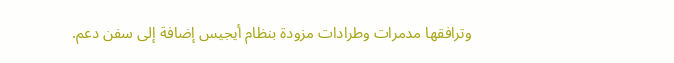وترافقها مدمرات وطرادات مزودة بنظام أيجيس إضافة إلى سفن دعم.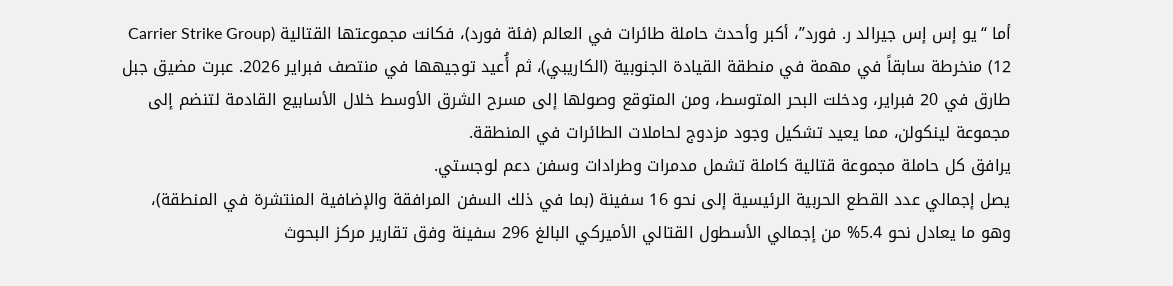أما “يو إس إس جيرالد ر. فورد”، أكبر وأحدث حاملة طائرات في العالم (فئة فورد)، فكانت مجموعتها القتالية (Carrier Strike Group 12) منخرطة سابقاً في مهمة في منطقة القيادة الجنوبية (الكاريبي)، ثم أُعيد توجيهها في منتصف فبراير 2026. عبرت مضيق جبل طارق في 20 فبراير، ودخلت البحر المتوسط، ومن المتوقع وصولها إلى مسرح الشرق الأوسط خلال الأسابيع القادمة لتنضم إلى مجموعة لينكولن، مما يعيد تشكيل وجود مزدوج لحاملات الطائرات في المنطقة.
يرافق كل حاملة مجموعة قتالية كاملة تشمل مدمرات وطرادات وسفن دعم لوجستي.
يصل إجمالي عدد القطع الحربية الرئيسية إلى نحو 16 سفينة (بما في ذلك السفن المرافقة والإضافية المنتشرة في المنطقة)، وهو ما يعادل نحو 5.4% من إجمالي الأسطول القتالي الأميركي البالغ 296 سفينة وفق تقارير مركز البحوث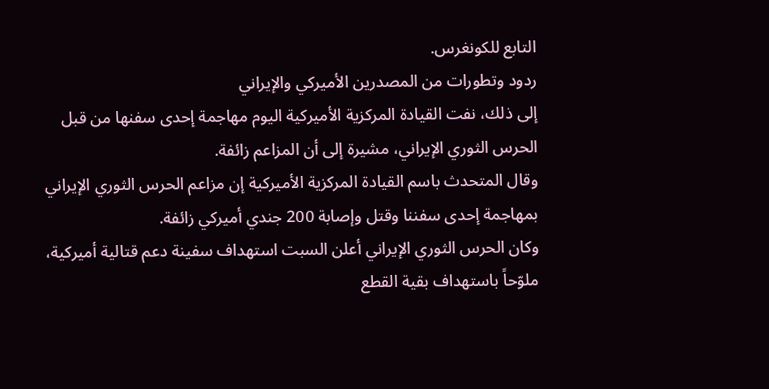التابع للكونغرس.
ردود وتطورات من المصدرين الأميركي والإيراني
إلى ذلك، نفت القيادة المركزية الأميركية اليوم مهاجمة إحدى سفنها من قبل الحرس الثوري الإيراني، مشيرة إلى أن المزاعم زائفة.
وقال المتحدث باسم القيادة المركزية الأميركية إن مزاعم الحرس الثوري الإيراني بمهاجمة إحدى سفننا وقتل وإصابة 200 جندي أميركي زائفة.
وكان الحرس الثوري الإيراني أعلن السبت استهداف سفينة دعم قتالية أميركية، ملوّحاً باستهداف بقية القطع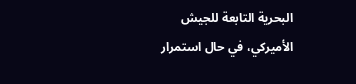البحرية التابعة للجيش الأميركي، في حال استمرار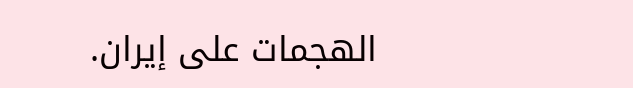الهجمات على إيران.